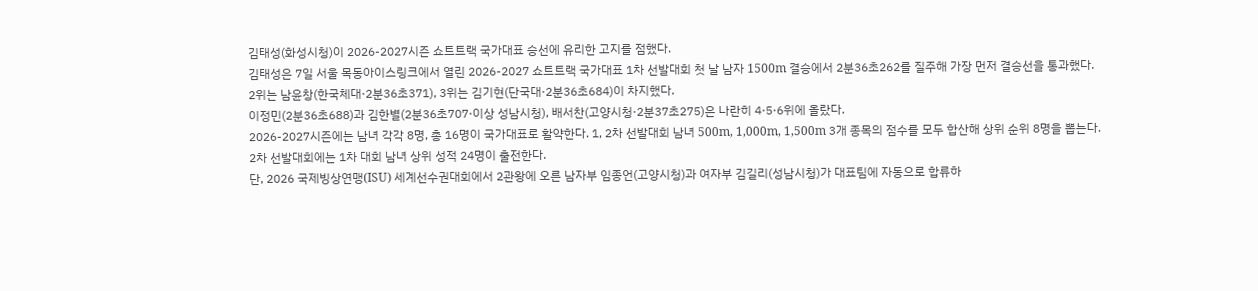김태성(화성시청)이 2026-2027시즌 쇼트트랙 국가대표 승선에 유리한 고지를 점했다.
김태성은 7일 서울 목동아이스링크에서 열린 2026-2027 쇼트트랙 국가대표 1차 선발대회 첫 날 남자 1500m 결승에서 2분36초262를 질주해 가장 먼저 결승선을 통과했다.
2위는 남윤창(한국체대·2분36초371), 3위는 김기현(단국대·2분36초684)이 차지했다.
이정민(2분36초688)과 김한별(2분36초707·이상 성남시청), 배서찬(고양시청·2분37초275)은 나란히 4·5·6위에 올랐다.
2026-2027시즌에는 남녀 각각 8명, 총 16명이 국가대표로 활약한다. 1, 2차 선발대회 남녀 500m, 1,000m, 1,500m 3개 종목의 점수를 모두 합산해 상위 순위 8명을 뽑는다.
2차 선발대회에는 1차 대회 남녀 상위 성적 24명이 출전한다.
단, 2026 국제빙상연맹(ISU) 세계선수권대회에서 2관왕에 오른 남자부 임종언(고양시청)과 여자부 김길리(성남시청)가 대표팀에 자동으로 합류하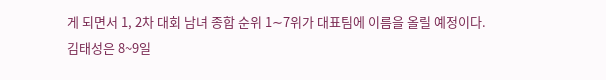게 되면서 1, 2차 대회 남녀 종합 순위 1∼7위가 대표팀에 이름을 올릴 예정이다.
김태성은 8~9일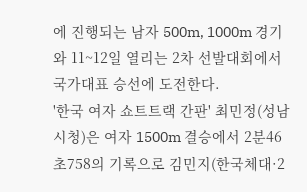에 진행되는 남자 500m, 1000m 경기와 11~12일 열리는 2차 선발대회에서 국가대표 승선에 도전한다.
'한국 여자 쇼트트랙 간판' 최민정(성남시청)은 여자 1500m 결승에서 2분46초758의 기록으로 김민지(한국체대·2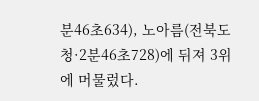분46초634), 노아름(전북도청·2분46초728)에 뒤져 3위에 머물렀다.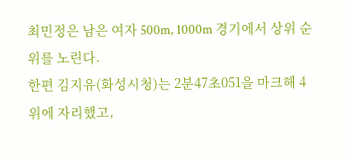최민정은 남은 여자 500m, 1000m 경기에서 상위 순위를 노린다.
한편 김지유(화성시청)는 2분47초051을 마크해 4위에 자리했고,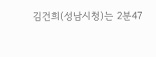김건희(성남시청)는 2분47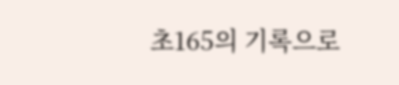초165의 기록으로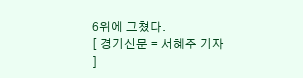6위에 그쳤다.
[ 경기신문 = 서혜주 기자 ]